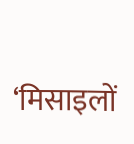‘मिसाइलों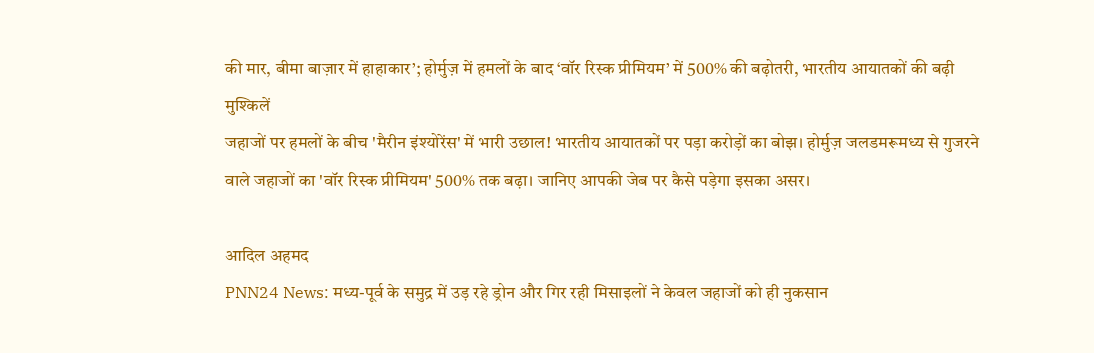की मार, बीमा बाज़ार में हाहाकार’; होर्मुज़ में हमलों के बाद ‘वॉर रिस्क प्रीमियम’ में 500% की बढ़ोतरी, भारतीय आयातकों की बढ़ी मुश्किलें
जहाजों पर हमलों के बीच 'मैरीन इंश्योरेंस' में भारी उछाल! भारतीय आयातकों पर पड़ा करोड़ों का बोझ। होर्मुज़ जलडमरूमध्य से गुजरने वाले जहाजों का 'वॉर रिस्क प्रीमियम' 500% तक बढ़ा। जानिए आपकी जेब पर कैसे पड़ेगा इसका असर।

आदिल अहमद
PNN24 News: मध्य-पूर्व के समुद्र में उड़ रहे ड्रोन और गिर रही मिसाइलों ने केवल जहाजों को ही नुकसान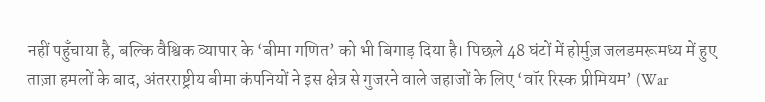नहीं पहुँचाया है, बल्कि वैश्विक व्यापार के ‘बीमा गणित’ को भी बिगाड़ दिया है। पिछले 48 घंटों में होर्मुज़ जलडमरूमध्य में हुए ताज़ा हमलों के बाद, अंतरराष्ट्रीय बीमा कंपनियों ने इस क्षेत्र से गुजरने वाले जहाजों के लिए ‘वॉर रिस्क प्रीमियम’ (War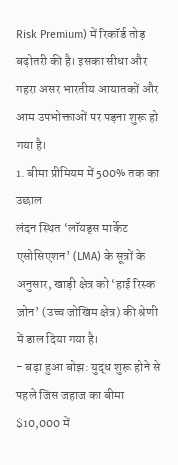Risk Premium) में रिकॉर्ड तोड़ बढ़ोतरी की है। इसका सीधा और गहरा असर भारतीय आयातकों और आम उपभोक्ताओं पर पड़ना शुरू हो गया है।
1. बीमा प्रीमियम में 500% तक का उछाल
लंदन स्थित ‘लॉयड्स मार्केट एसोसिएशन’ (LMA) के सूत्रों के अनुसार, खाड़ी क्षेत्र को ‘हाई रिस्क ज़ोन’ (उच्च जोखिम क्षेत्र) की श्रेणी में डाल दिया गया है।
- बढ़ा हुआ बोझ: युद्ध शुरू होने से पहले जिस जहाज का बीमा $10,000 में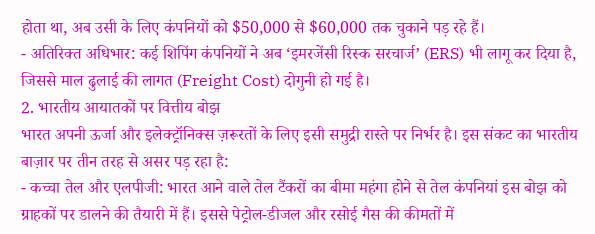होता था, अब उसी के लिए कंपनियों को $50,000 से $60,000 तक चुकाने पड़ रहे हैं।
- अतिरिक्त अधिभार: कई शिपिंग कंपनियों ने अब ‘इमरजेंसी रिस्क सरचार्ज’ (ERS) भी लागू कर दिया है, जिससे माल ढुलाई की लागत (Freight Cost) दोगुनी हो गई है।
2. भारतीय आयातकों पर वित्तीय बोझ
भारत अपनी ऊर्जा और इलेक्ट्रॉनिक्स ज़रूरतों के लिए इसी समुद्री रास्ते पर निर्भर है। इस संकट का भारतीय बाज़ार पर तीन तरह से असर पड़ रहा है:
- कच्चा तेल और एलपीजी: भारत आने वाले तेल टैंकरों का बीमा महंगा होने से तेल कंपनियां इस बोझ को ग्राहकों पर डालने की तैयारी में हैं। इससे पेट्रोल-डीजल और रसोई गैस की कीमतों में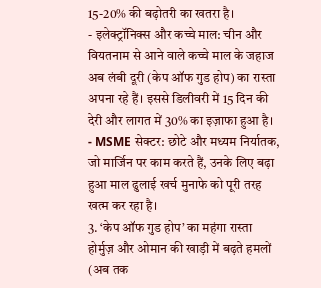15-20% की बढ़ोतरी का खतरा है।
- इलेक्ट्रॉनिक्स और कच्चे माल: चीन और वियतनाम से आने वाले कच्चे माल के जहाज अब लंबी दूरी (केप ऑफ गुड होप) का रास्ता अपना रहे हैं। इससे डिलीवरी में 15 दिन की देरी और लागत में 30% का इज़ाफा हुआ है।
- MSME सेक्टर: छोटे और मध्यम निर्यातक, जो मार्जिन पर काम करते हैं, उनके लिए बढ़ा हुआ माल ढुलाई खर्च मुनाफे को पूरी तरह खत्म कर रहा है।
3. ‘केप ऑफ गुड होप’ का महंगा रास्ता
होर्मुज़ और ओमान की खाड़ी में बढ़ते हमलों (अब तक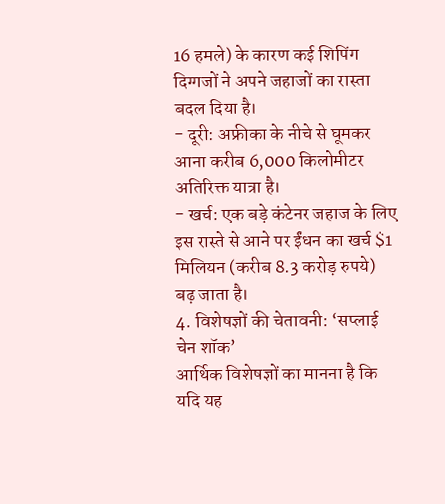16 हमले) के कारण कई शिपिंग दिग्गजों ने अपने जहाजों का रास्ता बदल दिया है।
- दूरी: अफ्रीका के नीचे से घूमकर आना करीब 6,000 किलोमीटर अतिरिक्त यात्रा है।
- खर्च: एक बड़े कंटेनर जहाज के लिए इस रास्ते से आने पर ईंधन का खर्च $1 मिलियन (करीब 8.3 करोड़ रुपये) बढ़ जाता है।
4. विशेषज्ञों की चेतावनी: ‘सप्लाई चेन शॉक’
आर्थिक विशेषज्ञों का मानना है कि यदि यह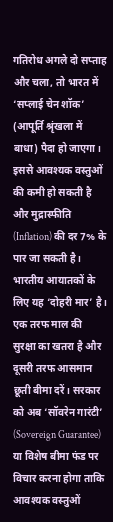गतिरोध अगले दो सप्ताह और चला, तो भारत में ‘सप्लाई चेन शॉक’ (आपूर्ति श्रृंखला में बाधा) पैदा हो जाएगा। इससे आवश्यक वस्तुओं की कमी हो सकती है और मुद्रास्फीति (Inflation) की दर 7% के पार जा सकती है।
भारतीय आयातकों के लिए यह ‘दोहरी मार’ है। एक तरफ माल की सुरक्षा का खतरा है और दूसरी तरफ आसमान छूती बीमा दरें। सरकार को अब ‘सॉवरेन गारंटी’ (Sovereign Guarantee) या विशेष बीमा फंड पर विचार करना होगा ताकि आवश्यक वस्तुओं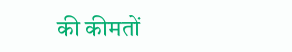की कीमतों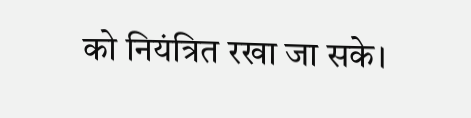को नियंत्रित रखा जा सके।